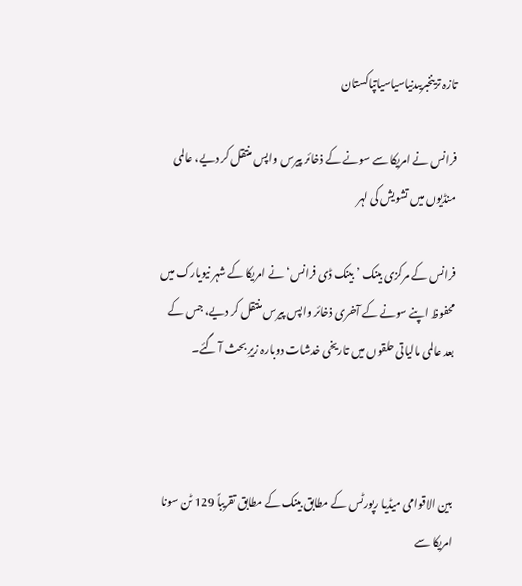تازہ ترینخبریںدنیاسیاسیاتپاکستان

فرانس نے امریکا سے سونے کے ذخائر پیرس واپس منتقل کر دیے، عالمی منڈیوں میں تشویش کی لہر

فرانس کے مرکزی بینک ’بینک ڈی فرانس‘ نے امریکا کے شہر نیویارک میں محفوظ اپنے سونے کے آخری ذخائر واپس پیرس منتقل کر دیے، جس کے بعد عالمی مالیاتی حلقوں میں تاریخی خدشات دوبارہ زیرِ بحث آ گئے۔



بین الاقوامی میڈیا رپورٹس کے مطابق بینک کے مطابق تقریباً 129 ٹن سونا امریکا سے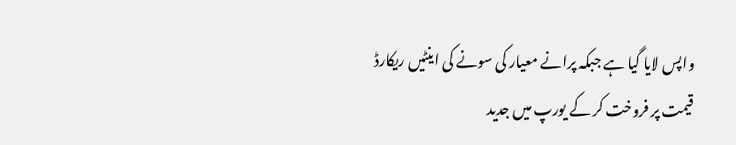واپس لایا گیا ہے جبکہ پرانے معیار کی سونے کی اینٹیں ریکارڈ قیمت پر فروخت کر کے یورپ میں جدید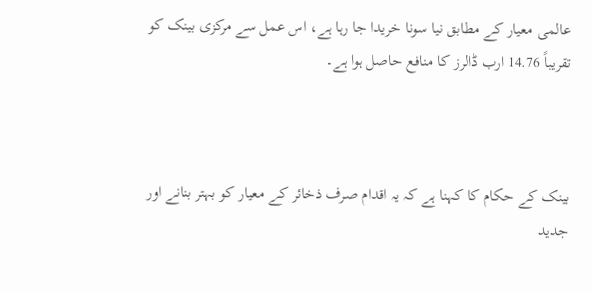عالمی معیار کے مطابق نیا سونا خریدا جا رہا ہے، اس عمل سے مرکزی بینک کو تقریباً 14.76 ارب ڈالرز کا منافع حاصل ہوا ہے۔



بینک کے حکام کا کہنا ہے کہ یہ اقدام صرف ذخائر کے معیار کو بہتر بنانے اور جدید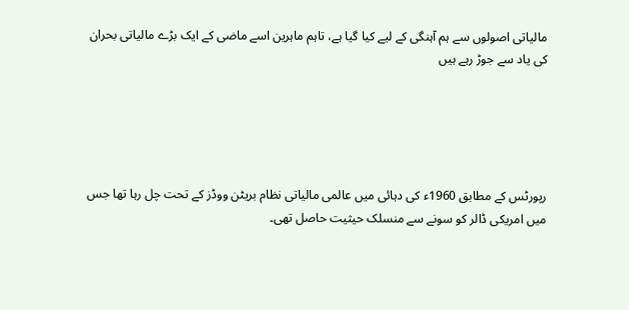مالیاتی اصولوں سے ہم آہنگی کے لیے کیا گیا ہے، تاہم ماہرین اسے ماضی کے ایک بڑے مالیاتی بحران کی یاد سے جوڑ رہے ہیں





رپورٹس کے مطابق 1960ء کی دہائی میں عالمی مالیاتی نظام بریٹن ووڈز کے تحت چل رہا تھا جس میں امریکی ڈالر کو سونے سے منسلک حیثیت حاصل تھی۔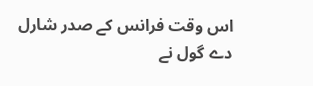اس وقت فرانس کے صدر شارل دے گول نے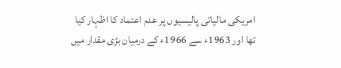امریکی مالیاتی پالیسیوں پر عدم اعتماد کا اظہار کیا تھا اور 1963ء سے 1966ء کے درمیان بڑی مقدار میں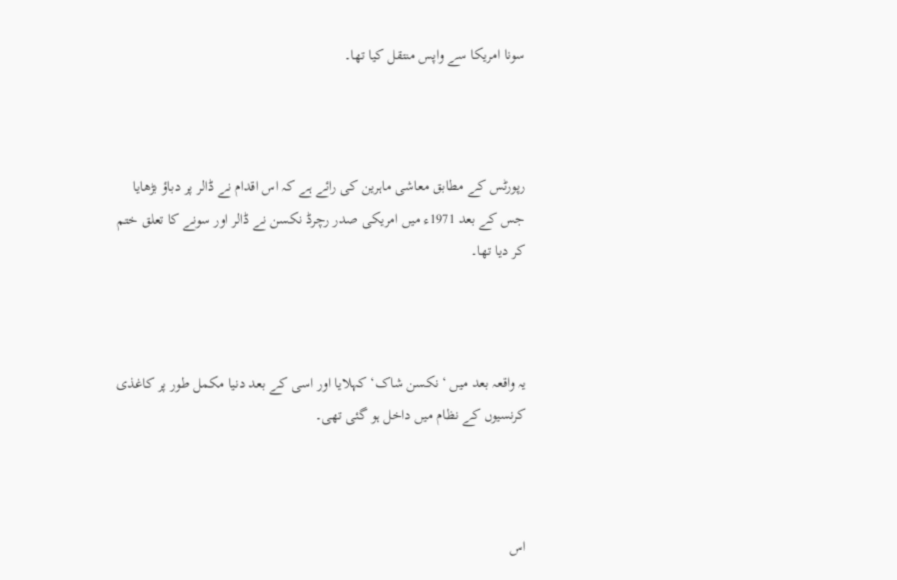سونا امریکا سے واپس منتقل کیا تھا۔



رپورٹس کے مطابق معاشی ماہرین کی رائے ہے کہ اس اقدام نے ڈالر پر دباؤ بڑھایا جس کے بعد 1971ء میں امریکی صدر رچرڈ نکسن نے ڈالر اور سونے کا تعلق ختم کر دیا تھا۔



یہ واقعہ بعد میں ‘نکسن شاک‘ کہلایا اور اسی کے بعد دنیا مکمل طور پر کاغذی کرنسیوں کے نظام میں داخل ہو گئی تھی۔



اس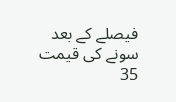فیصلے کے بعد سونے کی قیمت 35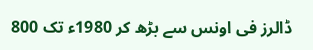ڈالرز فی اونس سے بڑھ کر 1980ء تک 800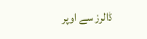ڈالرز سے اوپر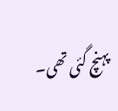پہنچ گئی تھی۔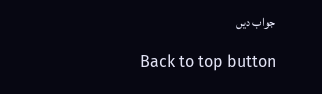جواب دیں

Back to top button